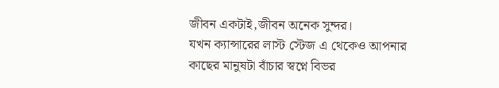জীবন একটাই,জীবন অনেক সুন্দর।
যখন ক্যান্সারের লাস্ট স্টেজ এ থেকেও আপনার কাছের মানুষটা বাঁচার স্বপ্নে বিভর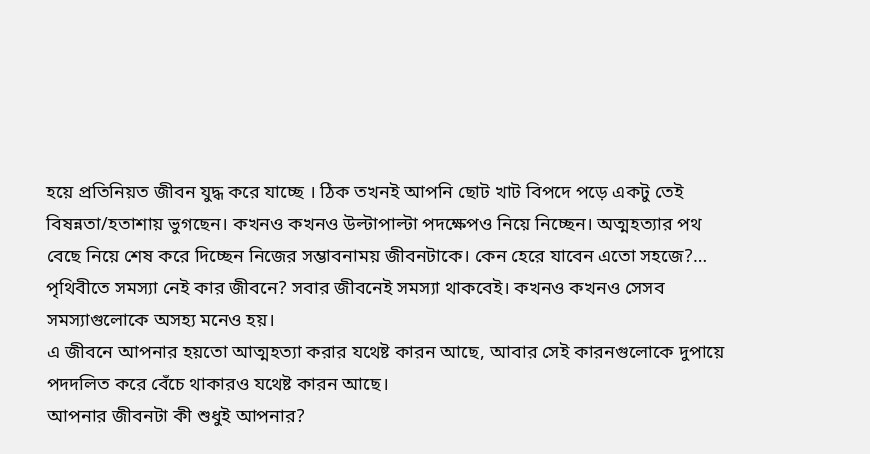হয়ে প্রতিনিয়ত জীবন যুদ্ধ করে যাচ্ছে । ঠিক তখনই আপনি ছোট খাট বিপদে পড়ে একটু তেই বিষন্নতা/হতাশায় ভুগছেন। কখনও কখনও উল্টাপাল্টা পদক্ষেপও নিয়ে নিচ্ছেন। অত্মহত্যার পথ বেছে নিয়ে শেষ করে দিচ্ছেন নিজের সম্ভাবনাময় জীবনটাকে। কেন হেরে যাবেন এতো সহজে?…
পৃথিবীতে সমস্যা নেই কার জীবনে? সবার জীবনেই সমস্যা থাকবেই। কখনও কখনও সেসব সমস্যাগুলোকে অসহ্য মনেও হয়।
এ জীবনে আপনার হয়তো আত্মহত্যা করার যথেষ্ট কারন আছে, আবার সেই কারনগুলোকে দুপায়ে পদদলিত করে বেঁচে থাকারও যথেষ্ট কারন আছে।
আপনার জীবনটা কী শুধুই আপনার?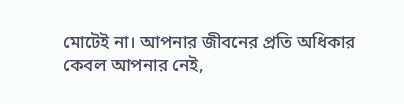মোটেই না। আপনার জীবনের প্রতি অধিকার কেবল আপনার নেই,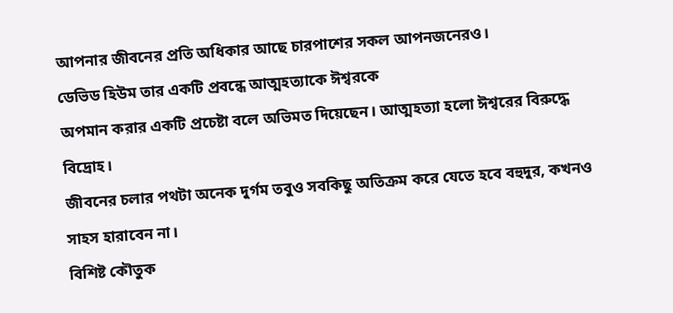আপনার জীবনের প্রতি অধিকার আছে চারপাশের সকল আপনজনেরও।
ডেভিড হিউম তার একটি প্রবন্ধে আত্মহত্যাকে ঈশ্বরকে
অপমান করার একটি প্রচেষ্টা বলে অভিমত দিয়েছেন। আত্মহত্যা হলো ঈশ্বরের বিরুদ্ধে বিদ্রোহ।
জীবনের চলার পথটা অনেক দুর্গম তবুও সবকিছু অতিক্রম করে যেতে হবে বহুদুর, কখনও সাহস হারাবেন না।
বিশিষ্ট কৌতুক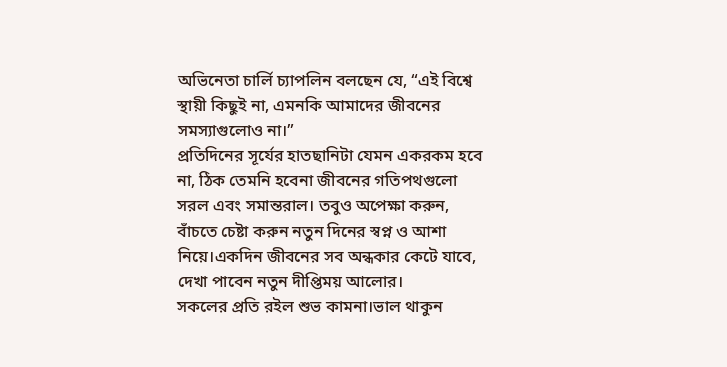অভিনেতা চার্লি চ্যাপলিন বলছেন যে, “এই বিশ্বে স্থায়ী কিছুই না, এমনকি আমাদের জীবনের সমস্যাগুলোও না।”
প্রতিদিনের সূর্যের হাতছানিটা যেমন একরকম হবে না, ঠিক তেমনি হবেনা জীবনের গতিপথগুলো সরল এবং সমান্তরাল। তবুও অপেক্ষা করুন, বাঁচতে চেষ্টা করুন নতুন দিনের স্বপ্ন ও আশা নিয়ে।একদিন জীবনের সব অন্ধকার কেটে যাবে, দেখা পাবেন নতুন দীপ্তিময় আলোর।
সকলের প্রতি রইল শুভ কামনা।ভাল থাকুন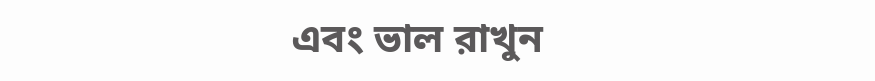এবং ভাল রাখুন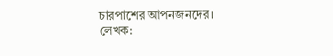চারপাশের আপনজনদের।
লেখক: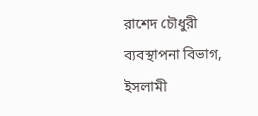রাশেদ চৌধুরী
ব্যবস্থাপনা বিভাগ,
ইসলামী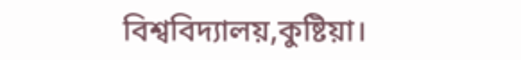বিশ্ববিদ্যালয়,কুষ্টিয়া।